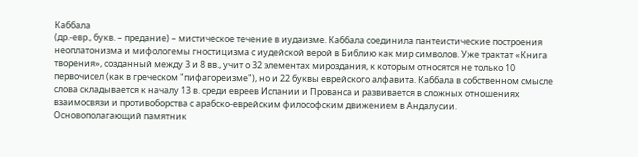Каббала
(др.-евр., букв. – предание) – мистическое течение в иудаизме. Каббала соединила пантеистические построения неоплатонизма и мифологемы гностицизма с иудейской верой в Библию как мир символов. Уже трактат «Книга творения», созданный между 3 и 8 вв., учит о 32 элементах мироздания, к которым относятся не только 10 первочисел (как в греческом "пифагореизме"), но и 22 буквы еврейского алфавита. Каббала в собственном смысле слова складывается к началу 13 в. среди евреев Испании и Прованса и развивается в сложных отношениях взаимосвязи и противоборства с арабско-еврейским философским движением в Андалусии.
Основополагающий памятник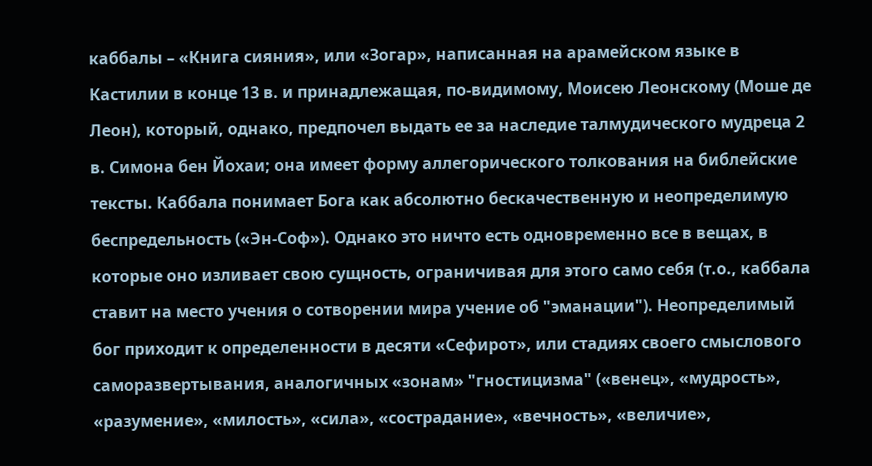каббалы – «Книга сияния», или «Зогар», написанная на арамейском языке в Кастилии в конце 13 в. и принадлежащая, по-видимому, Моисею Леонскому (Моше де Леон), который, однако, предпочел выдать ее за наследие талмудического мудреца 2 в. Симона бен Йохаи; она имеет форму аллегорического толкования на библейские тексты. Каббала понимает Бога как абсолютно бескачественную и неопределимую беспредельность («Эн-Соф»). Однако это ничто есть одновременно все в вещах, в которые оно изливает свою сущность, ограничивая для этого само себя (т.о., каббала ставит на место учения о сотворении мира учение об "эманации"). Неопределимый бог приходит к определенности в десяти «Сефирот», или стадиях своего смыслового саморазвертывания, аналогичных «зонам» "гностицизма" («венец», «мудрость», «разумение», «милость», «сила», «сострадание», «вечность», «величие»,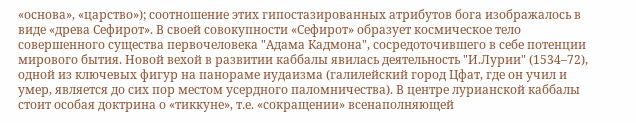«основа», «царство»); соотношение этих гипостазированных атрибутов бога изображалось в виде «древа Сефирот». В своей совокупности «Сефирот» образует космическое тело совершенного существа первочеловека "Адама Кадмона", сосредоточившего в себе потенции мирового бытия. Новой вехой в развитии каббалы явилась деятельность "И.Лурии" (1534–72), одной из ключевых фигур на панораме иудаизма (галилейский город Цфат, где он учил и умер, является до сих пор местом усердного паломничества). В центре лурианской каббалы стоит особая доктрина о «тиккуне», т.е. «сокращении» всенаполняющей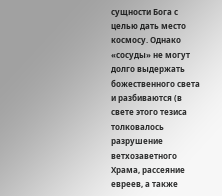сущности Бога с целью дать место космосу. Однако «сосуды» не могут долго выдержать божественного света и разбиваются (в свете этого тезиса толковалось разрушение ветхозаветного Храма, рассеяние евреев, а также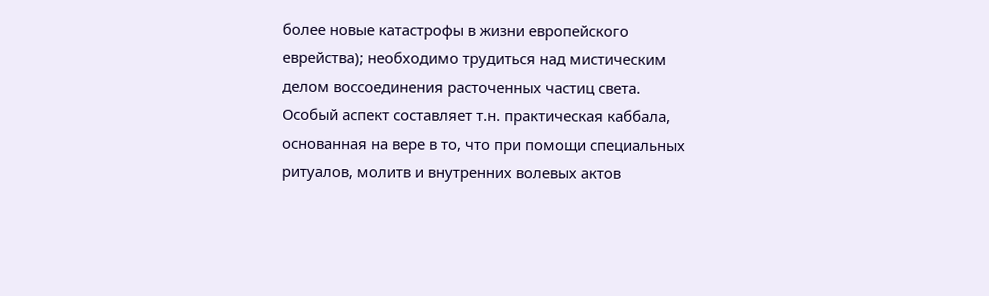более новые катастрофы в жизни европейского еврейства); необходимо трудиться над мистическим делом воссоединения расточенных частиц света.
Особый аспект составляет т.н. практическая каббала, основанная на вере в то, что при помощи специальных ритуалов, молитв и внутренних волевых актов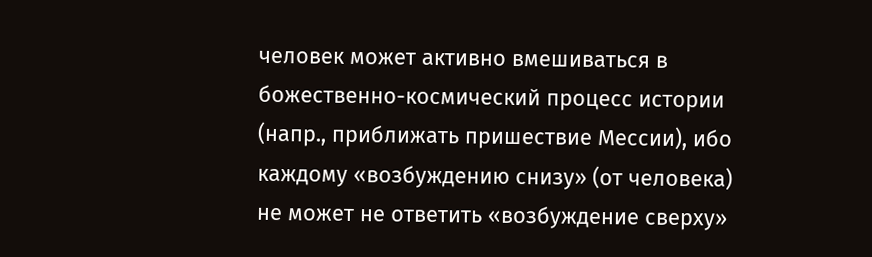человек может активно вмешиваться в божественно-космический процесс истории (напр., приближать пришествие Мессии), ибо каждому «возбуждению снизу» (от человека) не может не ответить «возбуждение сверху»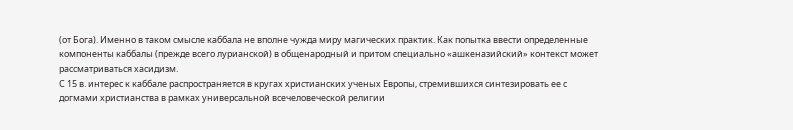(от Бога). Именно в таком смысле каббала не вполне чужда миру магических практик. Как попытка ввести определенные компоненты каббалы (прежде всего лурианской) в общенародный и притом специально «ашкеназийский» контекст может рассматриваться хасидизм.
С 15 в. интерес к каббале распространяется в кругах христианских ученых Европы, стремившихся синтезировать ее с догмами христианства в рамках универсальной всечеловеческой религии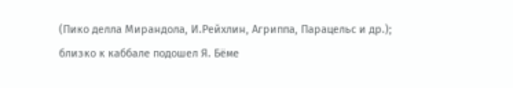(Пико делла Мирандола, И.Рейхлин, Агриппа, Парацельс и др.); близко к каббале подошел Я. Бёме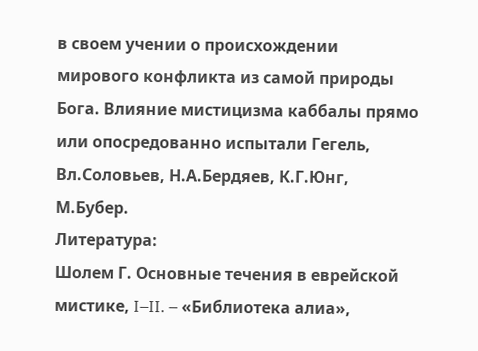в своем учении о происхождении мирового конфликта из самой природы Бога. Влияние мистицизма каббалы прямо или опосредованно испытали Гегель, Вл.Соловьев, Н.А.Бердяев, К.Г.Юнг, М.Бубер.
Литература:
Шолем Г. Основные течения в еврейской мистике, I–II. – «Библиотека алиа»,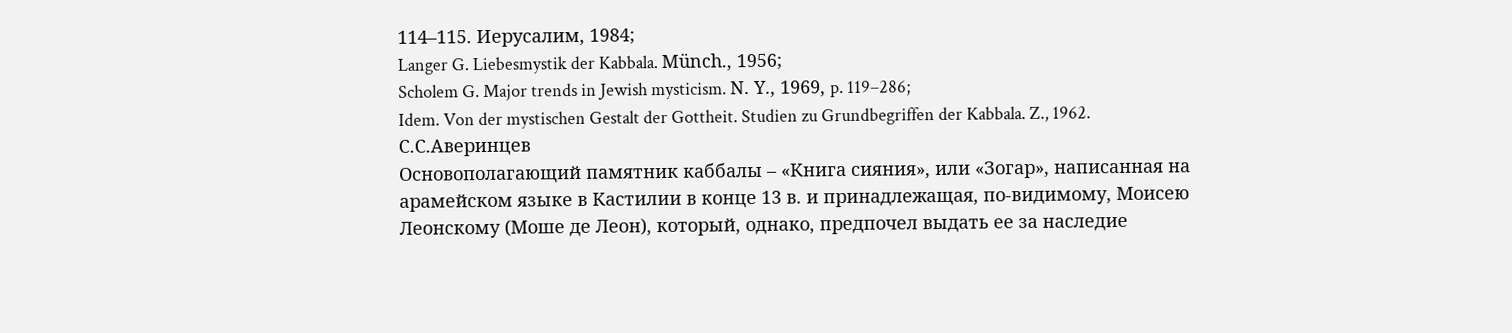114–115. Иерусалим, 1984;
Langer G. Liebesmystik der Kabbala. Münch., 1956;
Scholem G. Major trends in Jewish mysticism. Ν. Υ., 1969, p. 119–286;
Idem. Von der mystischen Gestalt der Gottheit. Studien zu Grundbegriffen der Kabbala. Z., 1962.
С.С.Аверинцев
Основополагающий памятник каббалы – «Книга сияния», или «Зогар», написанная на арамейском языке в Кастилии в конце 13 в. и принадлежащая, по-видимому, Моисею Леонскому (Моше де Леон), который, однако, предпочел выдать ее за наследие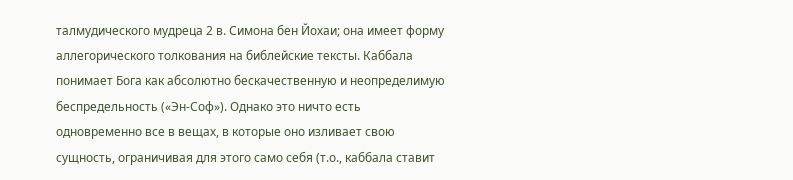талмудического мудреца 2 в. Симона бен Йохаи; она имеет форму аллегорического толкования на библейские тексты. Каббала понимает Бога как абсолютно бескачественную и неопределимую беспредельность («Эн-Соф»). Однако это ничто есть одновременно все в вещах, в которые оно изливает свою сущность, ограничивая для этого само себя (т.о., каббала ставит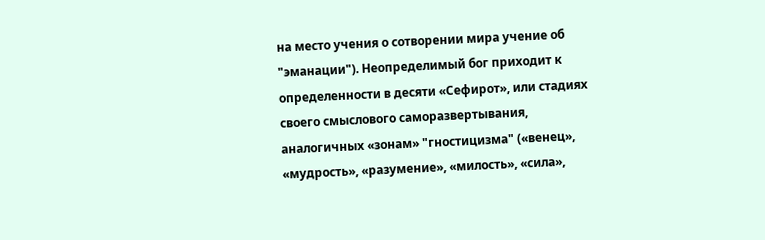на место учения о сотворении мира учение об "эманации"). Неопределимый бог приходит к определенности в десяти «Сефирот», или стадиях своего смыслового саморазвертывания, аналогичных «зонам» "гностицизма" («венец», «мудрость», «разумение», «милость», «сила»,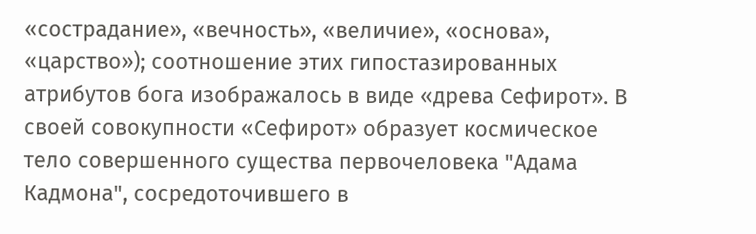«сострадание», «вечность», «величие», «основа», «царство»); соотношение этих гипостазированных атрибутов бога изображалось в виде «древа Сефирот». В своей совокупности «Сефирот» образует космическое тело совершенного существа первочеловека "Адама Кадмона", сосредоточившего в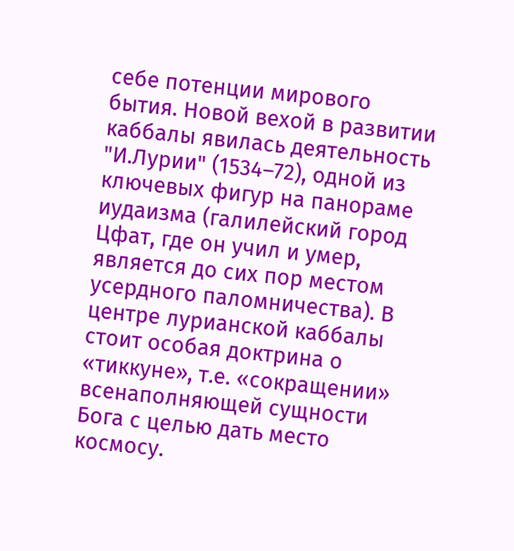себе потенции мирового бытия. Новой вехой в развитии каббалы явилась деятельность "И.Лурии" (1534–72), одной из ключевых фигур на панораме иудаизма (галилейский город Цфат, где он учил и умер, является до сих пор местом усердного паломничества). В центре лурианской каббалы стоит особая доктрина о «тиккуне», т.е. «сокращении» всенаполняющей сущности Бога с целью дать место космосу.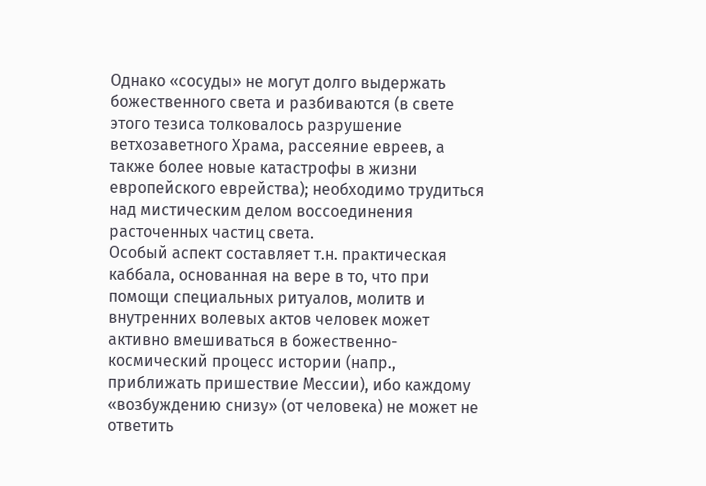Однако «сосуды» не могут долго выдержать божественного света и разбиваются (в свете этого тезиса толковалось разрушение ветхозаветного Храма, рассеяние евреев, а также более новые катастрофы в жизни европейского еврейства); необходимо трудиться над мистическим делом воссоединения расточенных частиц света.
Особый аспект составляет т.н. практическая каббала, основанная на вере в то, что при помощи специальных ритуалов, молитв и внутренних волевых актов человек может активно вмешиваться в божественно-космический процесс истории (напр., приближать пришествие Мессии), ибо каждому «возбуждению снизу» (от человека) не может не ответить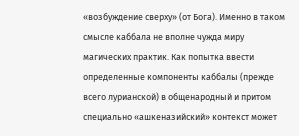«возбуждение сверху» (от Бога). Именно в таком смысле каббала не вполне чужда миру магических практик. Как попытка ввести определенные компоненты каббалы (прежде всего лурианской) в общенародный и притом специально «ашкеназийский» контекст может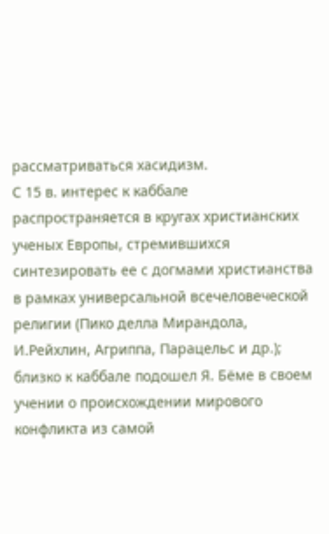рассматриваться хасидизм.
С 15 в. интерес к каббале распространяется в кругах христианских ученых Европы, стремившихся синтезировать ее с догмами христианства в рамках универсальной всечеловеческой религии (Пико делла Мирандола, И.Рейхлин, Агриппа, Парацельс и др.); близко к каббале подошел Я. Бёме в своем учении о происхождении мирового конфликта из самой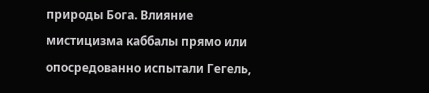природы Бога. Влияние мистицизма каббалы прямо или опосредованно испытали Гегель,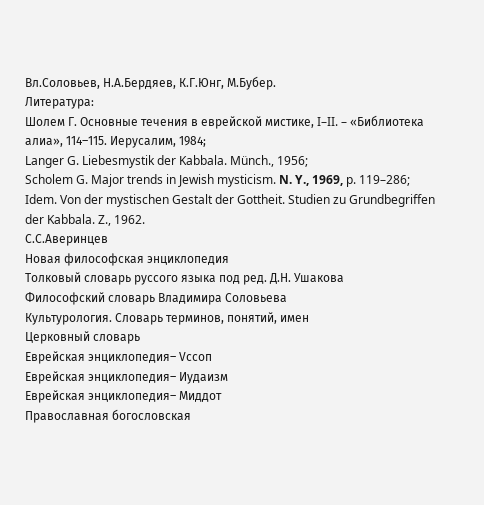Вл.Соловьев, Н.А.Бердяев, К.Г.Юнг, М.Бубер.
Литература:
Шолем Г. Основные течения в еврейской мистике, I–II. – «Библиотека алиа», 114–115. Иерусалим, 1984;
Langer G. Liebesmystik der Kabbala. Münch., 1956;
Scholem G. Major trends in Jewish mysticism. Ν. Υ., 1969, p. 119–286;
Idem. Von der mystischen Gestalt der Gottheit. Studien zu Grundbegriffen der Kabbala. Z., 1962.
С.С.Аверинцев
Новая философская энциклопедия
Толковый словарь руссого языка под ред. Д.Н. Ушакова
Философский словарь Владимира Соловьева
Культурология. Словарь терминов, понятий, имен
Церковный словарь
Еврейская энциклопедия– Vссоп
Еврейская энциклопедия– Иудаизм
Еврейская энциклопедия– Миддот
Православная богословская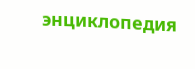энциклопедия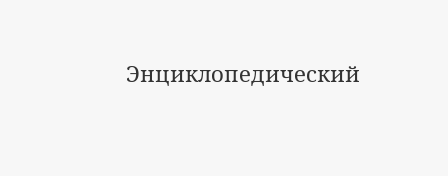Энциклопедический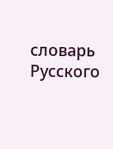словарь Русского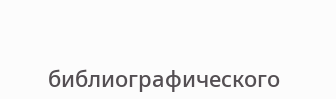библиографического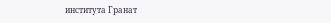института Гранат